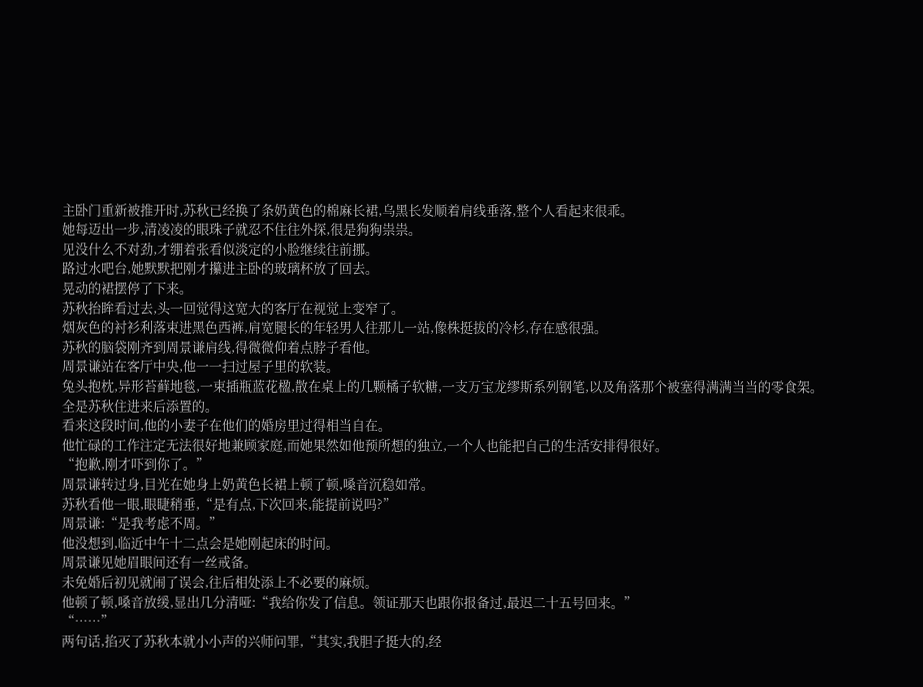主卧门重新被推开时,苏秋已经换了条奶黄色的棉麻长裙,乌黑长发顺着肩线垂落,整个人看起来很乖。
她每迈出一步,清凌凌的眼珠子就忍不住往外探,很是狗狗祟祟。
见没什么不对劲,才绷着张看似淡定的小脸继续往前挪。
路过水吧台,她默默把刚才攥进主卧的玻璃杯放了回去。
晃动的裙摆停了下来。
苏秋抬眸看过去,头一回觉得这宽大的客厅在视觉上变窄了。
烟灰色的衬衫利落束进黑色西裤,肩宽腿长的年轻男人往那儿一站,像株挺拔的冷杉,存在感很强。
苏秋的脑袋刚齐到周景谦肩线,得微微仰着点脖子看他。
周景谦站在客厅中央,他一一扫过屋子里的软装。
兔头抱枕,异形苔藓地毯,一束插瓶蓝花楹,散在桌上的几颗橘子软糖,一支万宝龙缪斯系列钢笔,以及角落那个被塞得满满当当的零食架。
全是苏秋住进来后添置的。
看来这段时间,他的小妻子在他们的婚房里过得相当自在。
他忙碌的工作注定无法很好地兼顾家庭,而她果然如他预所想的独立,一个人也能把自己的生活安排得很好。
“抱歉,刚才吓到你了。”
周景谦转过身,目光在她身上奶黄色长裙上顿了顿,嗓音沉稳如常。
苏秋看他一眼,眼睫稍垂,“是有点,下次回来,能提前说吗?”
周景谦:“是我考虑不周。”
他没想到,临近中午十二点会是她刚起床的时间。
周景谦见她眉眼间还有一丝戒备。
未免婚后初见就闹了误会,往后相处添上不必要的麻烦。
他顿了顿,嗓音放缓,显出几分清哑:“我给你发了信息。领证那天也跟你报备过,最迟二十五号回来。”
“……”
两句话,掐灭了苏秋本就小小声的兴师问罪,“其实,我胆子挺大的,经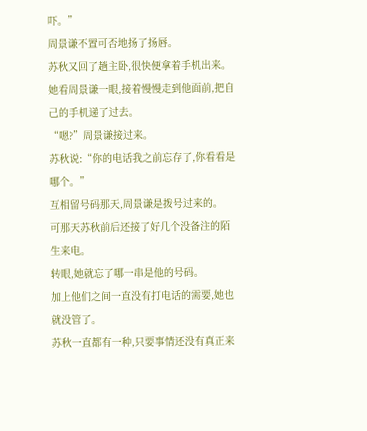吓。”
周景谦不置可否地扬了扬唇。
苏秋又回了趟主卧,很快便拿着手机出来。
她看周景谦一眼,接着慢慢走到他面前,把自己的手机递了过去。
“嗯?”周景谦接过来。
苏秋说:“你的电话我之前忘存了,你看看是哪个。”
互相留号码那天,周景谦是拨号过来的。
可那天苏秋前后还接了好几个没备注的陌生来电。
转眼,她就忘了哪一串是他的号码。
加上他们之间一直没有打电话的需要,她也就没管了。
苏秋一直都有一种,只要事情还没有真正来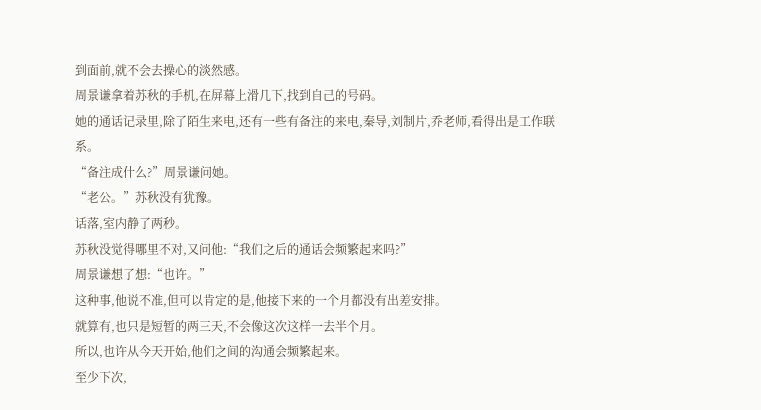到面前,就不会去操心的淡然感。
周景谦拿着苏秋的手机,在屏幕上滑几下,找到自己的号码。
她的通话记录里,除了陌生来电,还有一些有备注的来电,秦导,刘制片,乔老师,看得出是工作联系。
“备注成什么?”周景谦问她。
“老公。”苏秋没有犹豫。
话落,室内静了两秒。
苏秋没觉得哪里不对,又问他:“我们之后的通话会频繁起来吗?”
周景谦想了想:“也许。”
这种事,他说不准,但可以肯定的是,他接下来的一个月都没有出差安排。
就算有,也只是短暂的两三天,不会像这次这样一去半个月。
所以,也许从今天开始,他们之间的沟通会频繁起来。
至少下次,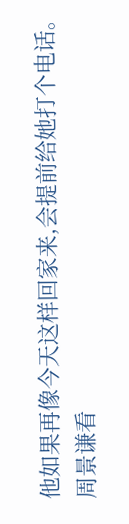他如果再像今天这样回家来,会提前给她打个电话。
周景谦看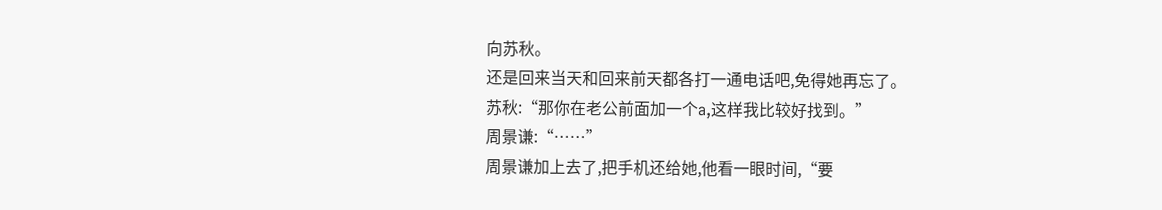向苏秋。
还是回来当天和回来前天都各打一通电话吧,免得她再忘了。
苏秋:“那你在老公前面加一个a,这样我比较好找到。”
周景谦:“……”
周景谦加上去了,把手机还给她,他看一眼时间,“要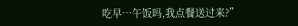吃早…午饭吗,我点餐送过来?”